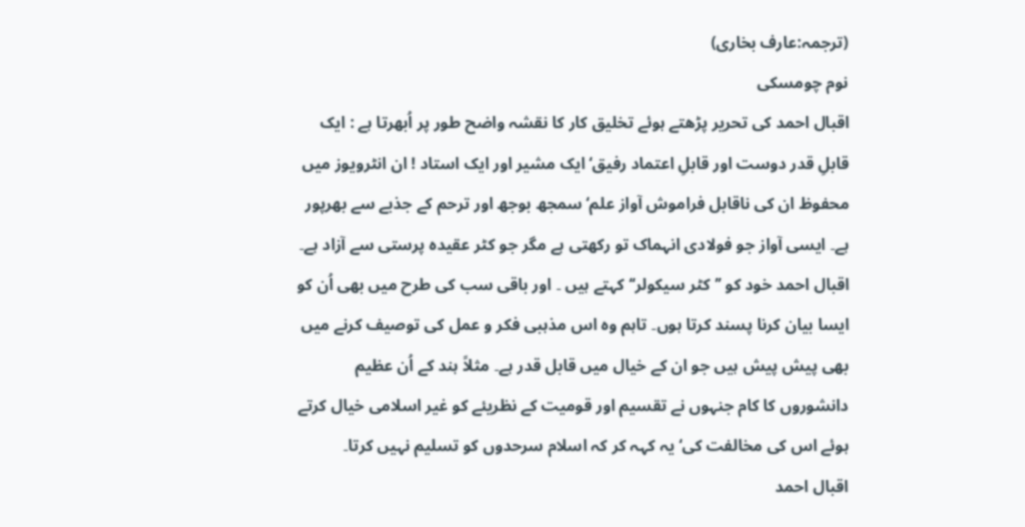(ترجمہ:عارف بخاری)
نوم چومسکی
اقبال احمد کی تحریر پڑھتے ہوئے تخلیق کار کا نقشہ واضح طور پر اُبھرتا ہے : ایک قابلِ قدر دوست اور قابلِ اعتماد رفیق‘ ایک مشیر اور ایک استاد ! ان انٹرویوز میں محفوظ ان کی ناقابل فراموش آواز علم‘ سمجھ بوجھ اور ترحم کے جذبے سے بھرپور ہے۔ ایسی آواز جو فولادی انہماک تو رکھتی ہے مگر جو کٹر عقیدہ پرستی سے آزاد ہے۔
اقبال احمد خود کو ’’کٹر سیکولر‘‘ کہتے ہیں ۔ اور باقی سب کی طرح میں بھی اُن کو ایسا بیان کرنا پسند کرتا ہوں۔ تاہم وہ اس مذہبی فکر و عمل کی توصیف کرنے میں بھی پیش پیش ہیں جو ان کے خیال میں قابل قدر ہے۔ مثلاً ہند کے اُن عظیم دانشوروں کا کام جنہوں نے تقسیم اور قومیت کے نظریئے کو غیر اسلامی خیال کرتے ہوئے اس کی مخالفت کی‘ یہ کہہ کر کہ اسلام سرحدوں کو تسلیم نہیں کرتا۔
اقبال احمد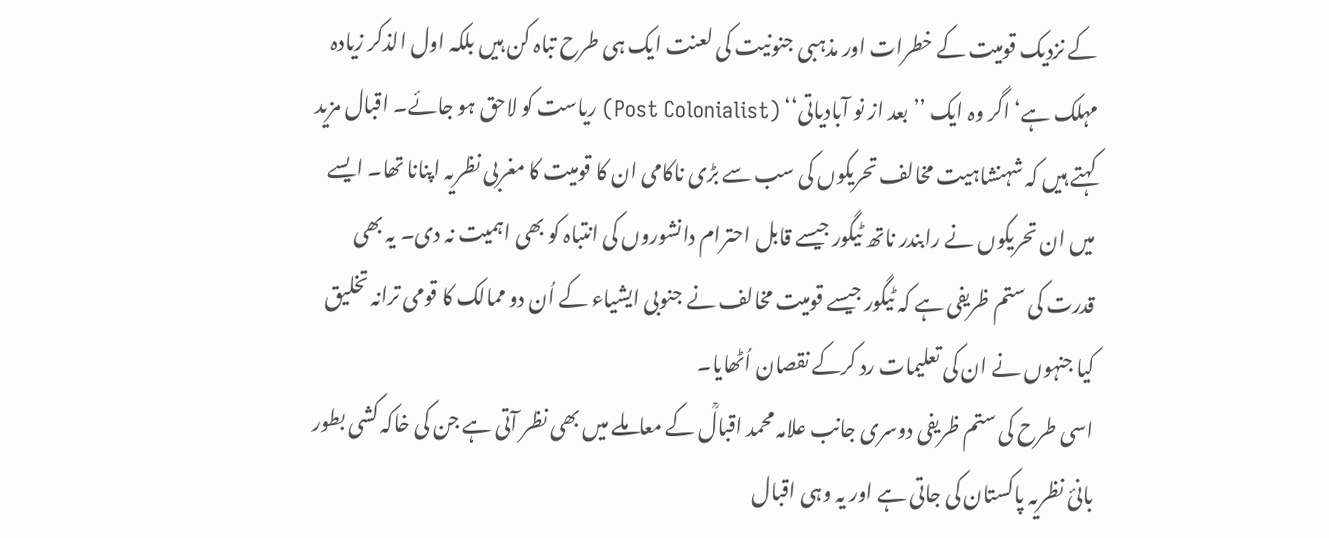کے نزدیک قومیت کے خطرات اور مذہبی جنونیت کی لعنت ایک ہی طرح تباہ کن ہیں بلکہ اول الذکر زیادہ مہلک ہے‘ اگر وہ ایک ’’بعد از نو آبادیاتی‘‘ (Post Colonialist) ریاست کو لاحق ہو جائے۔ اقبال مزید کہتے ہیں کہ شہنشاہیت مخالف تحریکوں کی سب سے بڑی ناکامی ان کا قومیت کا مغربی نظریہ اپنانا تھا۔ ایسے میں ان تحریکوں نے رابندر ناتھ ٹیگور جیسے قابل احترام دانشوروں کی انتباہ کو بھی اہمیت نہ دی۔ یہ بھی قدرت کی ستم ظریفی ہے کہ ٹیگور جیسے قومیت مخالف نے جنوبی ایشیاء کے اُن دو ممالک کا قومی ترانہ تخلیق کیا جنہوں نے ان کی تعلیمات رد کرکے نقصان اُٹھایا۔
اسی طرح کی ستم ظریفی دوسری جانب علامہ محمد اقبالؒ کے معاملے میں بھی نظر آتی ہے جن کی خاکہ کشی بطور بانئ نظریہ پاکستان کی جاتی ہے اور یہ وہی اقبال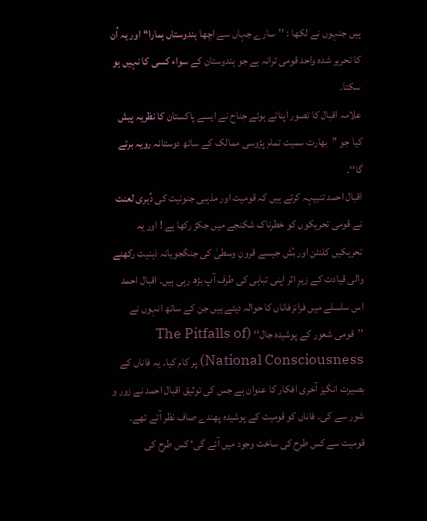ہیں جنہوں نے لکھا : ’’سارے جہاں سے اچھا ہندوستاں ہمارا‘‘ اور یہ اُن کا تحریر شدہ واحد قومی ترانہ ہے جو ہندوستان کے سواء کسی کا نہیں ہو سکتا۔
علامہ اقبال کا تصور اپناتے ہوئے جناح نے ایسے پاکستان کا نظریہ پیش کیا جو ’’بھارت سمیت تمام پڑوسی ممالک کے ساتھ دوستانہ رویہ برتے گا‘‘۔
اقبال احمد تنبیہہ کرتے ہیں کہ قومیت اور مذہبی جنونیت کی دُہری لعنت نے قومی تحریکوں کو خطرناک شکنجے میں جکڑ رکھا ہے ! اور یہ تحریکیں کلنٹن اور بُش جیسے قرونِ وسطیٰ کی جنگجویانہ ذہنیت رکھنے والی قیادت کے زیرِ اثر اپنی تباہی کی طرف آپ بڑھ رہی ہیں۔ اقبال احمد اس سلسلے میں فرانزفاناں کا حوالہ دیتے ہیں جن کے ساتھ انہوں نے ’’قومی شعور کے پوشیدہ جال‘‘ (The Pitfalls of National Consciousness) پر کام کیا۔ یہ فاناں کے بصیرت انگیز آخری افکار کا عنوان ہے جس کی توثیق اقبال احمد نے زور و شور سے کی۔ فاناں کو قومیت کے پوشیدہ پھندے صاف نظر آتے تھے۔ قومیت سے کس طرح کی ساخت وجود میں آئے گی‘ کس طرح کی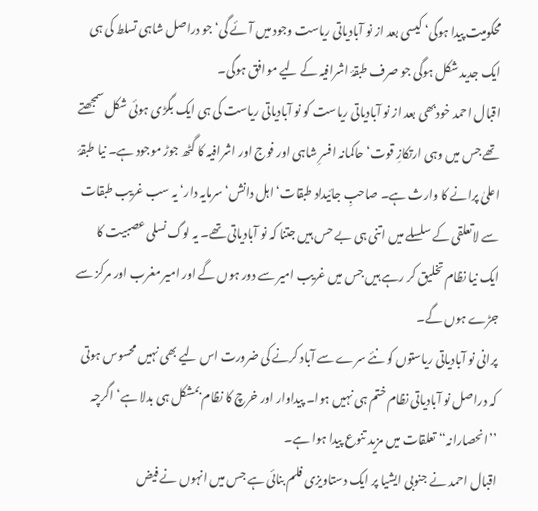محکومیت پیدا ہوگی‘ کیسی بعد از نو آبادیاتی ریاست وجود میں آئے گی‘ جو دراصل شاہی تسلط کی ہی ایک جدید شکل ہوگی جو صرف طبقۂ اشرافیہ کے لیے موافق ہوگی۔
اقبال احمد خودبھی بعد از نو آبادیاتی ریاست کو نو آبادیاتی ریاست کی ہی ایک بگڑی ہوئی شکل سمجھتے تھے جس میں وہی ارتکازِ قوت‘ حاکمانہ افسرِ شاہی اور فوج اور اشرافیہ کا گٹھ جوڑ موجود ہے۔ نیا طبقۂ اعلیٰ پرانے کا وارث ہے۔ صاحبِ جائیداد طبقات‘ اہل دانش‘ سرمایہ دار‘ یہ سب غریب طبقات سے لاتعلقی کے سلسلے میں اتنی ہی بے حس ہیں جتنا کہ نو آبادیاتی تھے۔ یہ لوگ نسلی عصبیت کا ایک نیا نظام تخلیق کر رہے ہیں جس میں غریب امیر سے دور ہوں گے اور امیر مغرب اور مرکز سے جڑے ہوں گے۔
پرانی نو آبادیاتی ریاستوں کو نئے سرے سے آباد کرنے کی ضرورت اس لیے بھی نہیں محسوس ہوتی کہ دراصل نو آبادیاتی نظام ختم ہی نہیں ہوا۔ پیداوار اور خرچ کا نظام بمشکل ہی بدلا ہے‘ اگرچہ ’’انحصارانہ‘‘ تعلقات میں مزید تنوع پیدا ہوا ہے۔
اقبال احمد نے جنوبی ایشیا پر ایک دستاویزی فلم بنائی ہے جس میں انہوں نے فیض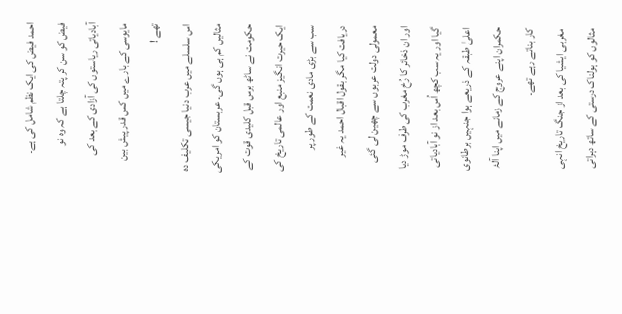احمد فیض کی ایک نظم شامل کی ہے۔ فیض کو سن کر پتہ چلتا ہے کہ وہ نو آبادیاتی ریاستوں کی آزادی کے بعد کی مایوسی کے بارے میں کس قدر پیش بین تھے !
اس سلسلے میں عرب دنیا جیسی تکلیف دہ مثالیں کم ہی ہوں گی۔ عربستان کو امریکی حکومت نے ساٹھ برس قبل کلیدی قوت کے ایک حیرت انگیز منبع اور عالمی تاریخ کی سب سے بڑی مادی نعمت کے طور پر دریافت کیا مگر بقول اقبال احمد یہ غیر معمولی دولت عربوں سے چھین لی گئی اور ان ذخائر کا رُخ مغرب کی طرف موڑ دیا گیا اور یہ سب کچھ اُس بعد از نو آبادیاتی اعلیٰ طبقہ کے ذریعے ہوا جنہیں برطانوی حکمران اپنے عروج کے زمانے میں اپنا آلۂ کار بناتے رہے تھے۔
مغربی ایشیا کی بعد از جنگ تاریخ انہی مثالوں کو ہولناک درستی کے ساتھ دہراتی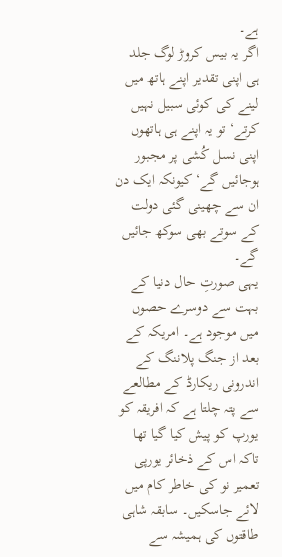ہے۔
اگر یہ بیس کروڑ لوگ جلد ہی اپنی تقدیر اپنے ہاتھ میں لینے کی کوئی سبیل نہیں کرتے‘ تو یہ اپنے ہی ہاتھوں اپنی نسل کُشی پر مجبور ہوجائیں گے‘ کیونکہ ایک دن ان سے چھینی گئی دولت کے سوتے بھی سوکھ جائیں گے۔
یہی صورتِ حال دنیا کے بہت سے دوسرے حصوں میں موجود ہے۔ امریکہ کے بعد از جنگ پلاننگ کے اندرونی ریکارڈ کے مطالعے سے پتہ چلتا ہے کہ افریقہ کو یورپ کو پیش کیا گیا تھا تاکہ اس کے ذخائر یورپی تعمیر نو کی خاطر کام میں لائے جاسکیں۔ سابقہ شاہی طاقتوں کی ہمیشہ سے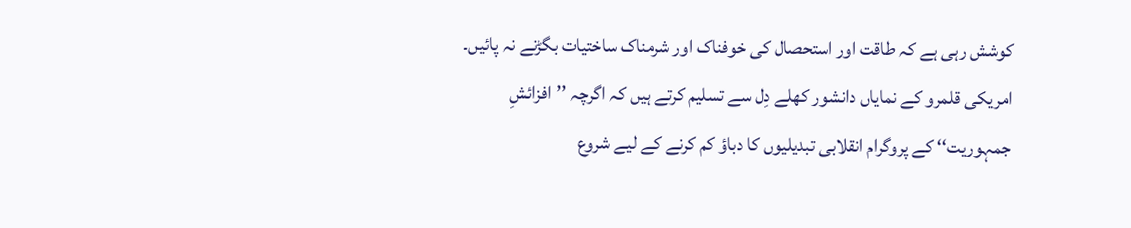کوشش رہی ہے کہ طاقت اور استحصال کی خوفناک اور شرمناک ساختیات بگڑنے نہ پائیں۔
امریکی قلمرو کے نمایاں دانشور کھلے دِل سے تسلیم کرتے ہیں کہ اگرچہ ’’افزائشِ جمہوریت‘‘ کے پروگرام انقلابی تبدیلیوں کا دباؤ کم کرنے کے لیے شروع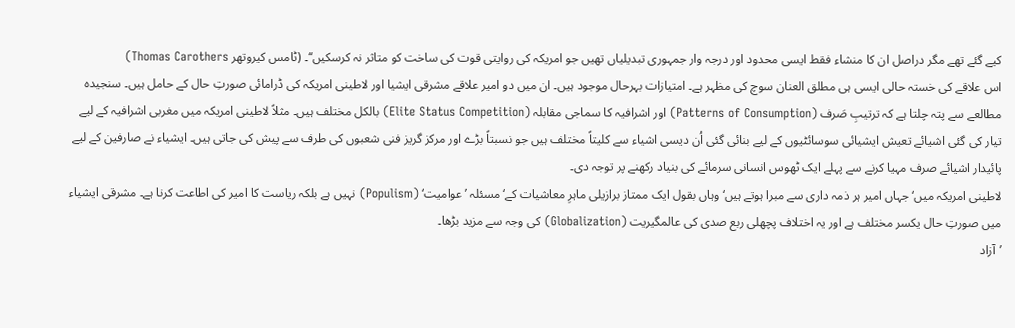کیے گئے تھے مگر دراصل ان کا منشاء فقط ایسی محدود اور درجہ وار جمہوری تبدیلیاں تھیں جو امریکہ کی روایتی قوت کی ساخت کو متاثر نہ کرسکیں‘‘۔ (ٹامس کیروتھر Thomas Carothers)
اس علاقے کی خستہ حالی ایسی ہی مطلق العنان سوچ کی مظہر ہے۔ امتیازات بہرحال موجود ہیں۔ ان میں دو امیر علاقے مشرقی ایشیا اور لاطینی امریکہ کی ڈرامائی صورتِ حال کے حامل ہیں۔ سنجیدہ مطالعے سے پتہ چلتا ہے کہ ترتیبِ صَرف (Patterns of Consumption) اور اشرافیہ کا سماجی مقابلہ (Elite Status Competition) بالکل مختلف ہیں۔ مثلاً لاطینی امریکہ میں مغربی اشرافیہ کے لیے تیار کی گئی اشیائے تعیش ایشیائی سوسائٹیوں کے لیے بنائی گئی اُن دیسی اشیاء سے کلیتاً مختلف ہیں جو نسبتاً بڑے اور مرکز گریز فنی شعبوں کی طرف سے پیش کی جاتی ہیں۔ ایشیاء نے صارفین کے لیے پائیدار اشیائے صرف مہیا کرنے سے پہلے ایک ٹھوس انسانی سرمائے کی بنیاد رکھنے پر توجہ دی۔
لاطینی امریکہ میں‘ جہاں امیر ہر ذمہ داری سے مبرا ہوتے ہیں‘ وہاں بقول ایک ممتاز برازیلی ماہرِ معاشیات کے‘ مسئلہ ’عوامیت‘ (Populism) نہیں ہے بلکہ ریاست کا امیر کی اطاعت کرنا ہے۔ مشرقی ایشیاء میں صورتِ حال یکسر مختلف ہے اور یہ اختلاف پچھلی ربع صدی کی عالمگیریت (Globalization) کی وجہ سے مزید بڑھا۔
’آزاد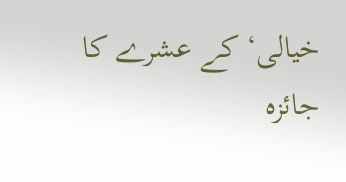خیالی‘ کے عشرے کا جائزہ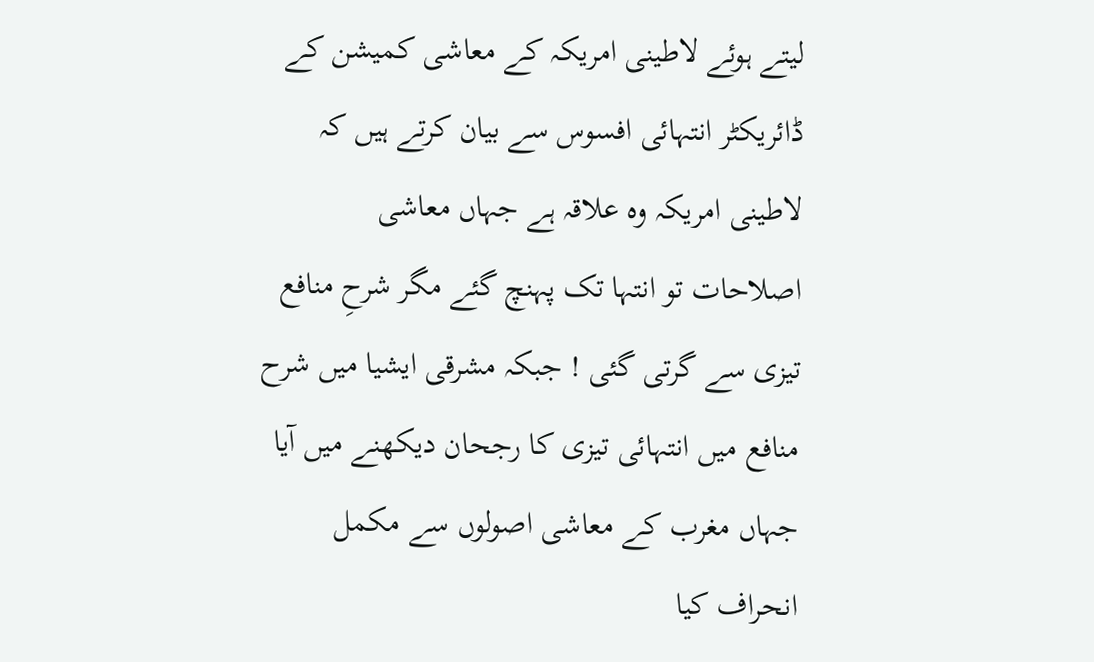لیتے ہوئے لاطینی امریکہ کے معاشی کمیشن کے ڈائریکٹر انتہائی افسوس سے بیان کرتے ہیں کہ لاطینی امریکہ وہ علاقہ ہے جہاں معاشی اصلاحات تو انتہا تک پہنچ گئے مگر شرحِ منافع تیزی سے گرتی گئی ! جبکہ مشرقی ایشیا میں شرح منافع میں انتہائی تیزی کا رجحان دیکھنے میں آیا جہاں مغرب کے معاشی اصولوں سے مکمل انحراف کیا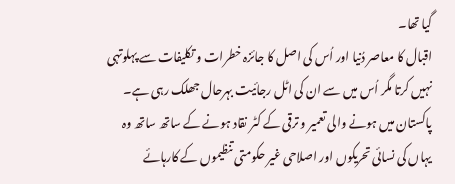گیا تھا۔
اقبال کا معاصر دُنیا اور اُس کی اصل کا جائزہ خطرات و تکلیفات سے پہلوتہی نہیں کرتا مگر اُس میں سے ان کی اٹل رجائیت بہرحال جھلک رہی ہے۔ پاکستان میں ہونے والی تعمیر و ترقی کے کٹر نقاد ہونے کے ساتھ ساتھ وہ یہاں کی نسائی تحریکوں اور اصلاحی غیر حکومتی تنظیموں کے کارہائے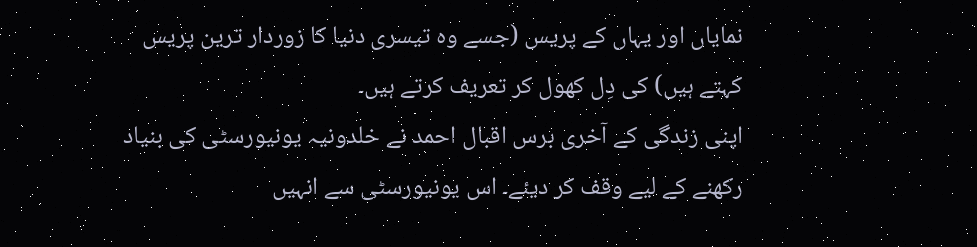نمایاں اور یہاں کے پریس (جسے وہ تیسری دنیا کا زوردار ترین پریس کہتے ہیں) کی دِل کھول کر تعریف کرتے ہیں۔
اپنی زندگی کے آخری برس اقبال احمد نے خلدونیہ یونیورسٹی کی بنیاد رکھنے کے لیے وقف کر دیئے۔ اس یونیورسٹی سے انہیں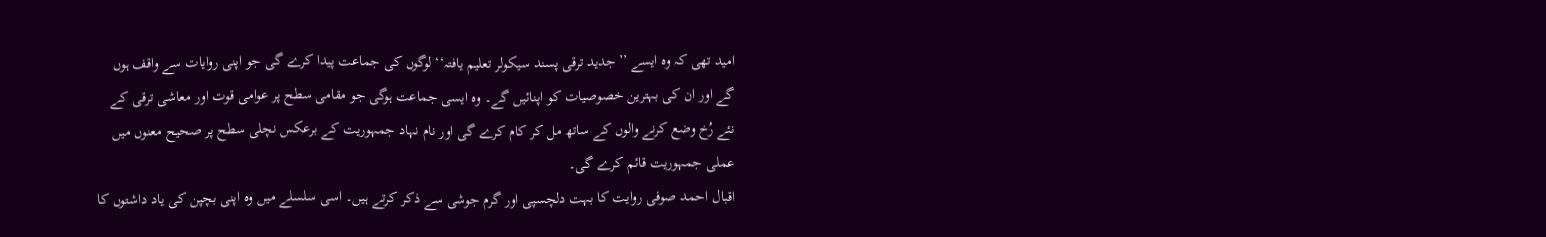امید تھی کہ وہ ایسے ’’جدید ترقی پسند سیکولر تعلیم یافتہ‘‘ لوگوں کی جماعت پیدا کرے گی جو اپنی روایات سے واقف ہوں گے اور ان کی بہترین خصوصیات کو اپنائیں گے۔ وہ ایسی جماعت ہوگی جو مقامی سطح پر عوامی قوت اور معاشی ترقی کے نئے رُخ وضع کرنے والوں کے ساتھ مل کر کام کرے گی اور نام نہاد جمہوریت کے برعکس نچلی سطح پر صحیح معنوں میں عملی جمہوریت قائم کرے گی۔
اقبال احمد صوفی روایت کا بہت دلچسپی اور گرم جوشی سے ذکر کرتے ہیں۔ اسی سلسلے میں وہ اپنی بچپن کی یاد داشتوں کا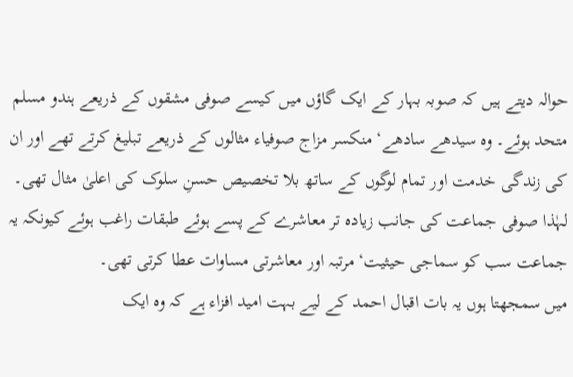حوالہ دیتے ہیں کہ صوبہ بہار کے ایک گاؤں میں کیسے صوفی مشقوں کے ذریعے ہندو مسلم متحد ہوئے۔ وہ سیدھے سادھے‘ منکسر مزاج صوفیاء مثالوں کے ذریعے تبلیغ کرتے تھے اور ان کی زندگی خدمت اور تمام لوگوں کے ساتھ بلا تخصیص حسنِ سلوک کی اعلیٰ مثال تھی۔ لہٰذا صوفی جماعت کی جانب زیادہ تر معاشرے کے پسے ہوئے طبقات راغب ہوئے کیونکہ یہ جماعت سب کو سماجی حیثیت‘ مرتبہ اور معاشرتی مساوات عطا کرتی تھی۔
میں سمجھتا ہوں یہ بات اقبال احمد کے لیے بہت امید افزاء ہے کہ وہ ایک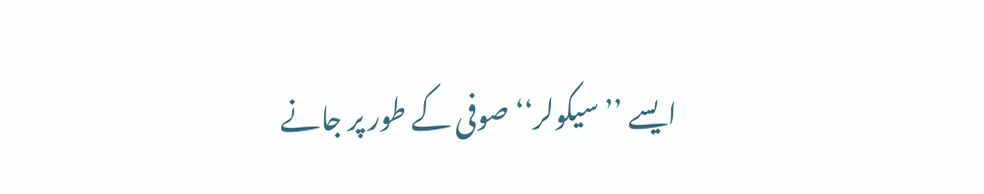ایسے ’’سیکولر‘‘ صوفی کے طور پر جانے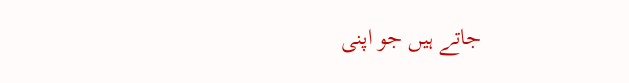جاتے ہیں جو اپنی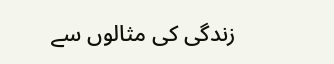زندگی کی مثالوں سے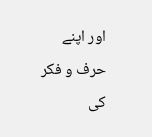اور اپنے حرف و فکر کی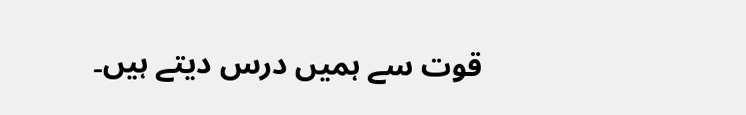قوت سے ہمیں درس دیتے ہیں۔